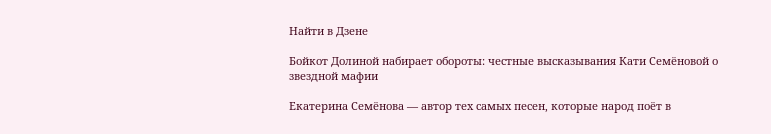Найти в Дзене

Бойкот Долиной набирает обороты: честные высказывания Кати Семёновой о звездной мафии

Екатерина Семёнова — автор тех самых песен, которые народ поёт в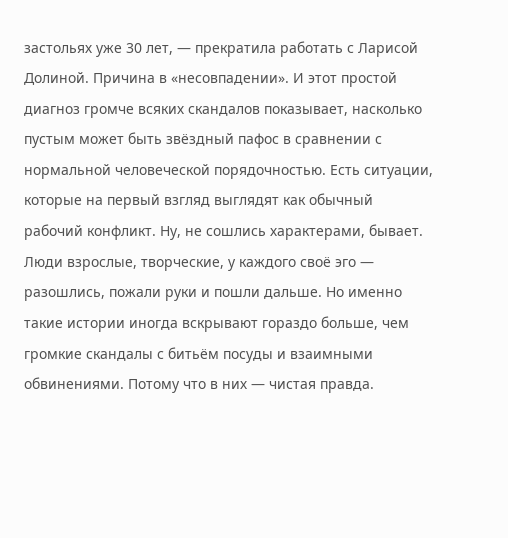застольях уже 30 лет, — прекратила работать с Ларисой Долиной. Причина в «несовпадении». И этот простой диагноз громче всяких скандалов показывает, насколько пустым может быть звёздный пафос в сравнении с нормальной человеческой порядочностью. Есть ситуации, которые на первый взгляд выглядят как обычный рабочий конфликт. Ну, не сошлись характерами, бывает. Люди взрослые, творческие, у каждого своё эго — разошлись, пожали руки и пошли дальше. Но именно такие истории иногда вскрывают гораздо больше, чем громкие скандалы с битьём посуды и взаимными обвинениями. Потому что в них — чистая правда.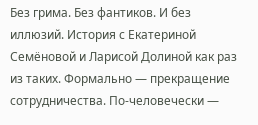Без грима. Без фантиков. И без иллюзий. История с Екатериной Семёновой и Ларисой Долиной как раз из таких. Формально — прекращение сотрудничества. По-человечески —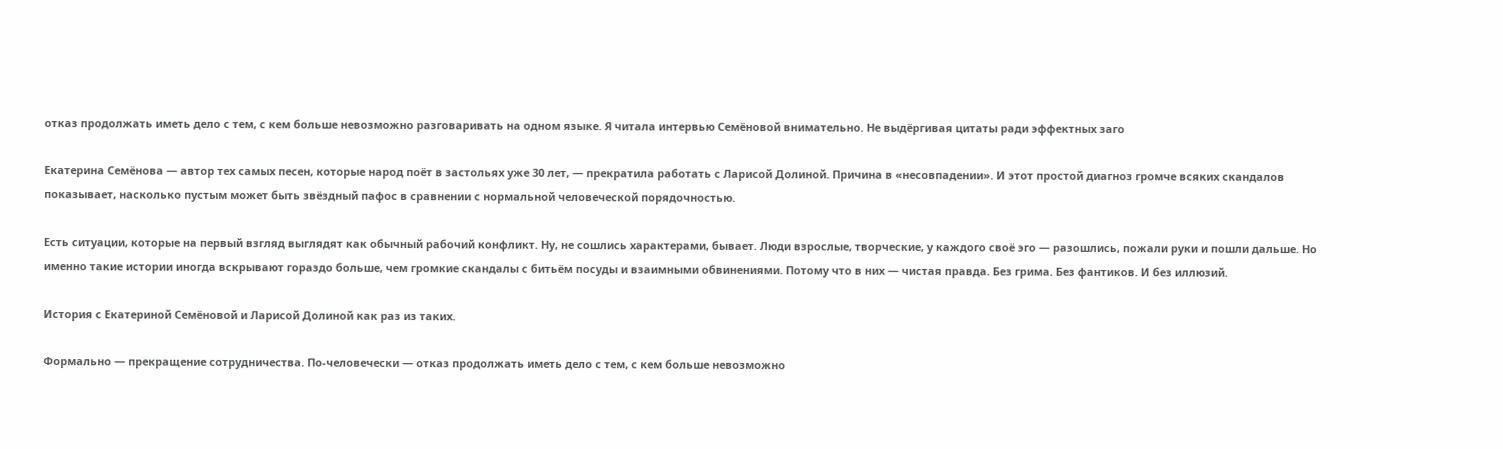отказ продолжать иметь дело с тем, с кем больше невозможно разговаривать на одном языке. Я читала интервью Семёновой внимательно. Не выдёргивая цитаты ради эффектных заго

Екатерина Семёнова — автор тех самых песен, которые народ поёт в застольях уже 30 лет, — прекратила работать с Ларисой Долиной. Причина в «несовпадении». И этот простой диагноз громче всяких скандалов показывает, насколько пустым может быть звёздный пафос в сравнении с нормальной человеческой порядочностью.

Есть ситуации, которые на первый взгляд выглядят как обычный рабочий конфликт. Ну, не сошлись характерами, бывает. Люди взрослые, творческие, у каждого своё эго — разошлись, пожали руки и пошли дальше. Но именно такие истории иногда вскрывают гораздо больше, чем громкие скандалы с битьём посуды и взаимными обвинениями. Потому что в них — чистая правда. Без грима. Без фантиков. И без иллюзий.

История с Екатериной Семёновой и Ларисой Долиной как раз из таких.

Формально — прекращение сотрудничества. По-человечески — отказ продолжать иметь дело с тем, с кем больше невозможно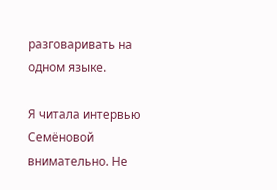разговаривать на одном языке.

Я читала интервью Семёновой внимательно. Не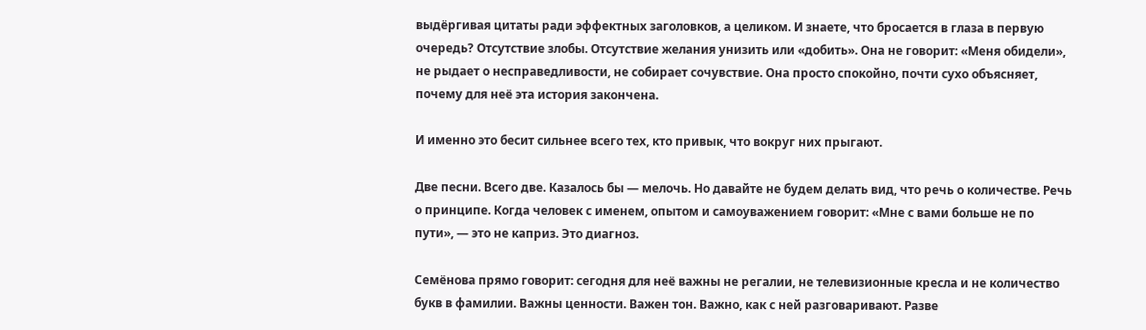выдёргивая цитаты ради эффектных заголовков, а целиком. И знаете, что бросается в глаза в первую очередь? Отсутствие злобы. Отсутствие желания унизить или «добить». Она не говорит: «Меня обидели», не рыдает о несправедливости, не собирает сочувствие. Она просто спокойно, почти сухо объясняет, почему для неё эта история закончена.

И именно это бесит сильнее всего тех, кто привык, что вокруг них прыгают.

Две песни. Всего две. Казалось бы — мелочь. Но давайте не будем делать вид, что речь о количестве. Речь о принципе. Когда человек с именем, опытом и самоуважением говорит: «Мне с вами больше не по пути», — это не каприз. Это диагноз.

Семёнова прямо говорит: сегодня для неё важны не регалии, не телевизионные кресла и не количество букв в фамилии. Важны ценности. Важен тон. Важно, как с ней разговаривают. Разве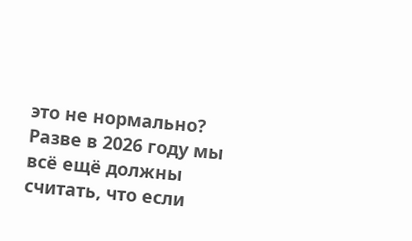это не нормально? Разве в 2026 году мы всё ещё должны считать, что если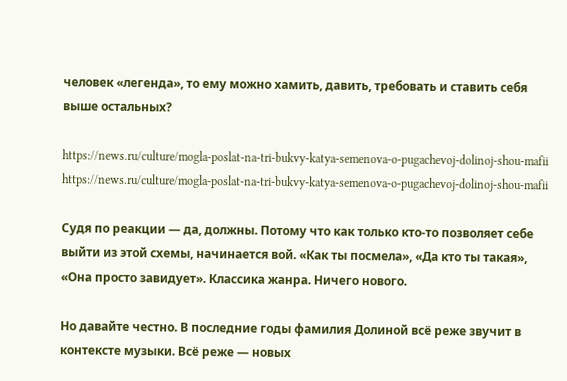человек «легенда», то ему можно хамить, давить, требовать и ставить себя выше остальных?

https://news.ru/culture/mogla-poslat-na-tri-bukvy-katya-semenova-o-pugachevoj-dolinoj-shou-mafii
https://news.ru/culture/mogla-poslat-na-tri-bukvy-katya-semenova-o-pugachevoj-dolinoj-shou-mafii

Судя по реакции — да, должны. Потому что как только кто-то позволяет себе выйти из этой схемы, начинается вой. «Как ты посмела», «Да кто ты такая», «Она просто завидует». Классика жанра. Ничего нового.

Но давайте честно. В последние годы фамилия Долиной всё реже звучит в контексте музыки. Всё реже — новых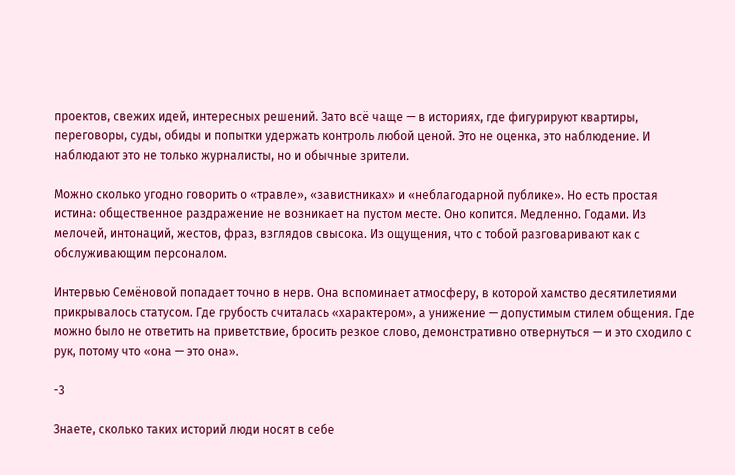проектов, свежих идей, интересных решений. Зато всё чаще — в историях, где фигурируют квартиры, переговоры, суды, обиды и попытки удержать контроль любой ценой. Это не оценка, это наблюдение. И наблюдают это не только журналисты, но и обычные зрители.

Можно сколько угодно говорить о «травле», «завистниках» и «неблагодарной публике». Но есть простая истина: общественное раздражение не возникает на пустом месте. Оно копится. Медленно. Годами. Из мелочей, интонаций, жестов, фраз, взглядов свысока. Из ощущения, что с тобой разговаривают как с обслуживающим персоналом.

Интервью Семёновой попадает точно в нерв. Она вспоминает атмосферу, в которой хамство десятилетиями прикрывалось статусом. Где грубость считалась «характером», а унижение — допустимым стилем общения. Где можно было не ответить на приветствие, бросить резкое слово, демонстративно отвернуться — и это сходило с рук, потому что «она — это она».

-3

Знаете, сколько таких историй люди носят в себе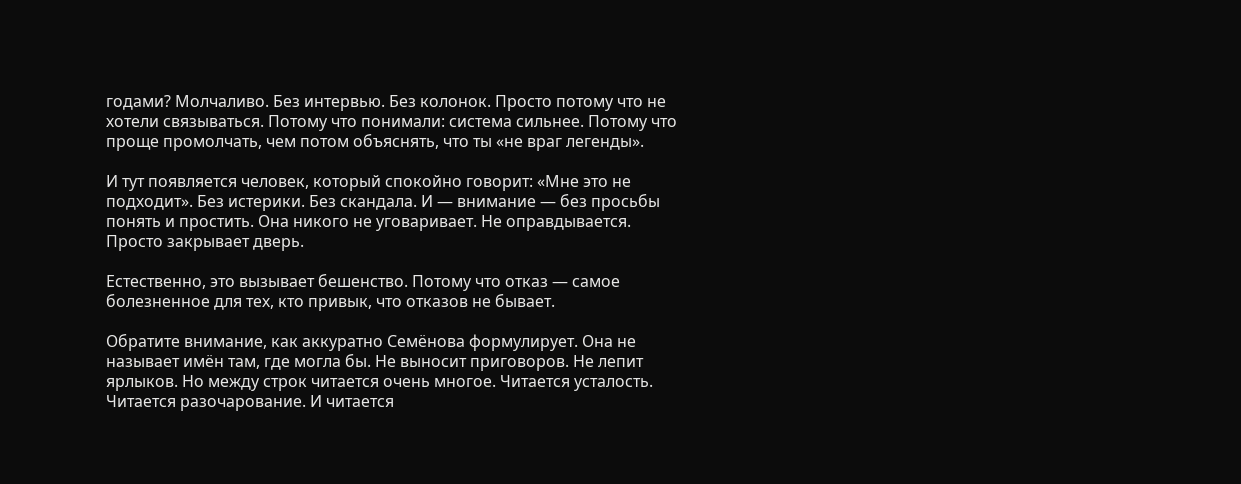годами? Молчаливо. Без интервью. Без колонок. Просто потому что не хотели связываться. Потому что понимали: система сильнее. Потому что проще промолчать, чем потом объяснять, что ты «не враг легенды».

И тут появляется человек, который спокойно говорит: «Мне это не подходит». Без истерики. Без скандала. И — внимание — без просьбы понять и простить. Она никого не уговаривает. Не оправдывается. Просто закрывает дверь.

Естественно, это вызывает бешенство. Потому что отказ — самое болезненное для тех, кто привык, что отказов не бывает.

Обратите внимание, как аккуратно Семёнова формулирует. Она не называет имён там, где могла бы. Не выносит приговоров. Не лепит ярлыков. Но между строк читается очень многое. Читается усталость. Читается разочарование. И читается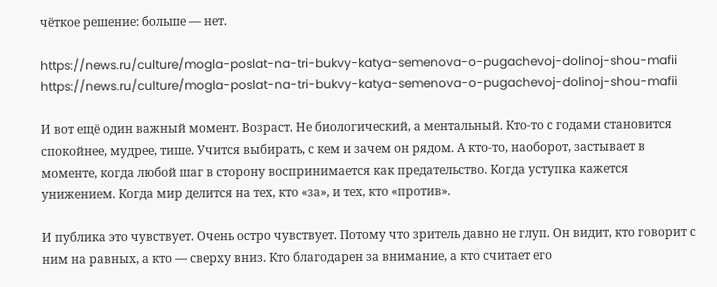чёткое решение: больше — нет.

https://news.ru/culture/mogla-poslat-na-tri-bukvy-katya-semenova-o-pugachevoj-dolinoj-shou-mafii
https://news.ru/culture/mogla-poslat-na-tri-bukvy-katya-semenova-o-pugachevoj-dolinoj-shou-mafii

И вот ещё один важный момент. Возраст. Не биологический, а ментальный. Кто-то с годами становится спокойнее, мудрее, тише. Учится выбирать, с кем и зачем он рядом. А кто-то, наоборот, застывает в моменте, когда любой шаг в сторону воспринимается как предательство. Когда уступка кажется унижением. Когда мир делится на тех, кто «за», и тех, кто «против».

И публика это чувствует. Очень остро чувствует. Потому что зритель давно не глуп. Он видит, кто говорит с ним на равных, а кто — сверху вниз. Кто благодарен за внимание, а кто считает его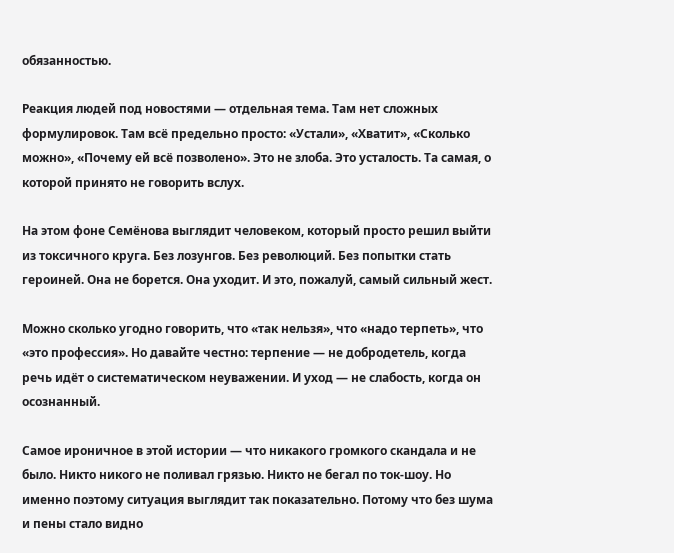обязанностью.

Реакция людей под новостями — отдельная тема. Там нет сложных формулировок. Там всё предельно просто: «Устали», «Хватит», «Сколько можно», «Почему ей всё позволено». Это не злоба. Это усталость. Та самая, о которой принято не говорить вслух.

На этом фоне Семёнова выглядит человеком, который просто решил выйти из токсичного круга. Без лозунгов. Без революций. Без попытки стать героиней. Она не борется. Она уходит. И это, пожалуй, самый сильный жест.

Можно сколько угодно говорить, что «так нельзя», что «надо терпеть», что «это профессия». Но давайте честно: терпение — не добродетель, когда речь идёт о систематическом неуважении. И уход — не слабость, когда он осознанный.

Самое ироничное в этой истории — что никакого громкого скандала и не было. Никто никого не поливал грязью. Никто не бегал по ток-шоу. Но именно поэтому ситуация выглядит так показательно. Потому что без шума и пены стало видно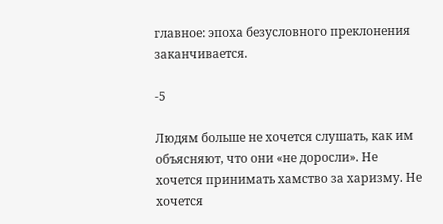главное: эпоха безусловного преклонения заканчивается.

-5

Людям больше не хочется слушать, как им объясняют, что они «не доросли». Не хочется принимать хамство за харизму. Не хочется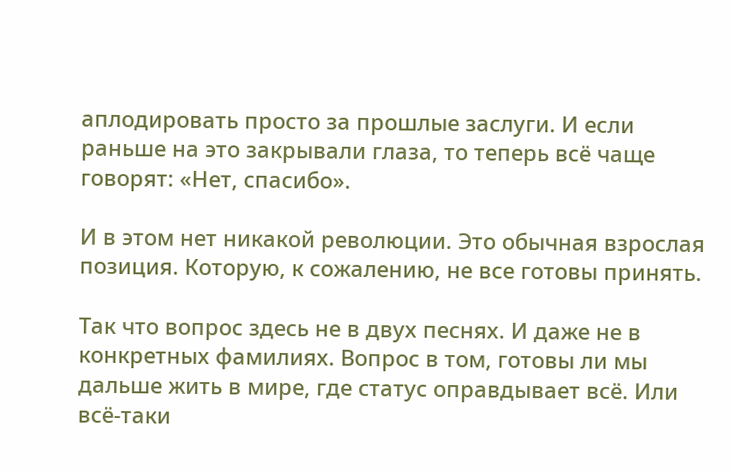аплодировать просто за прошлые заслуги. И если раньше на это закрывали глаза, то теперь всё чаще говорят: «Нет, спасибо».

И в этом нет никакой революции. Это обычная взрослая позиция. Которую, к сожалению, не все готовы принять.

Так что вопрос здесь не в двух песнях. И даже не в конкретных фамилиях. Вопрос в том, готовы ли мы дальше жить в мире, где статус оправдывает всё. Или всё-таки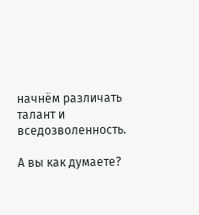начнём различать талант и вседозволенность.

А вы как думаете?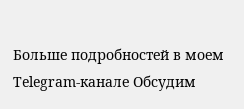Больше подробностей в моем Telegram-канале Обсудим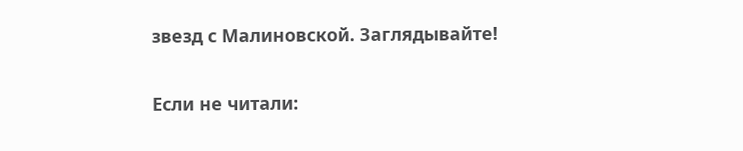звезд с Малиновской. Заглядывайте!

Если не читали: